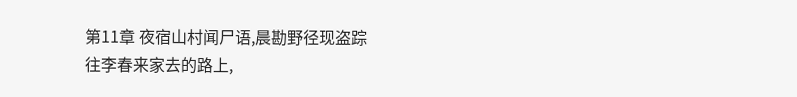第11章 夜宿山村闻尸语,晨勘野径现盗踪
往李春来家去的路上,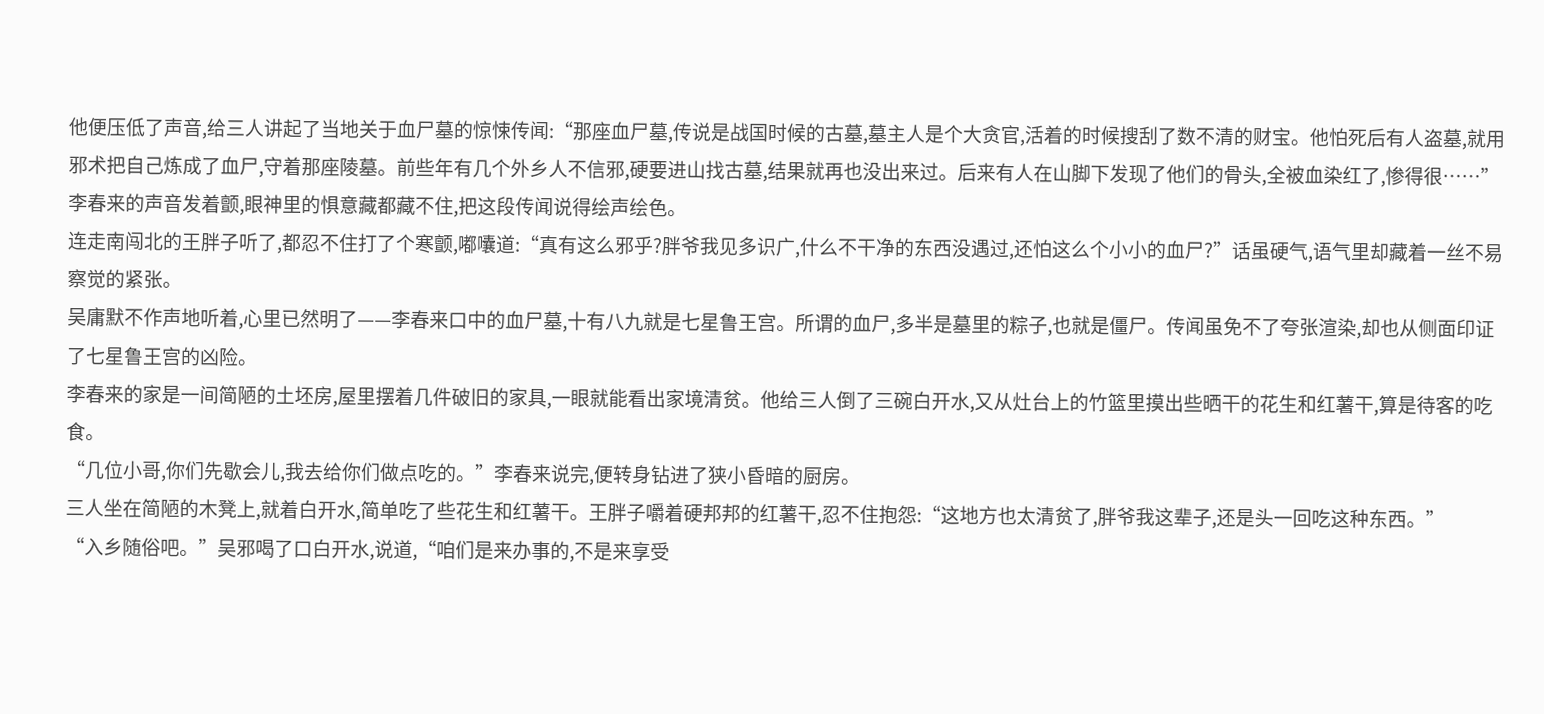他便压低了声音,给三人讲起了当地关于血尸墓的惊悚传闻:“那座血尸墓,传说是战国时候的古墓,墓主人是个大贪官,活着的时候搜刮了数不清的财宝。他怕死后有人盗墓,就用邪术把自己炼成了血尸,守着那座陵墓。前些年有几个外乡人不信邪,硬要进山找古墓,结果就再也没出来过。后来有人在山脚下发现了他们的骨头,全被血染红了,惨得很……”
李春来的声音发着颤,眼神里的惧意藏都藏不住,把这段传闻说得绘声绘色。
连走南闯北的王胖子听了,都忍不住打了个寒颤,嘟囔道:“真有这么邪乎?胖爷我见多识广,什么不干净的东西没遇过,还怕这么个小小的血尸?”话虽硬气,语气里却藏着一丝不易察觉的紧张。
吴庸默不作声地听着,心里已然明了——李春来口中的血尸墓,十有八九就是七星鲁王宫。所谓的血尸,多半是墓里的粽子,也就是僵尸。传闻虽免不了夸张渲染,却也从侧面印证了七星鲁王宫的凶险。
李春来的家是一间简陋的土坯房,屋里摆着几件破旧的家具,一眼就能看出家境清贫。他给三人倒了三碗白开水,又从灶台上的竹篮里摸出些晒干的花生和红薯干,算是待客的吃食。
“几位小哥,你们先歇会儿,我去给你们做点吃的。”李春来说完,便转身钻进了狭小昏暗的厨房。
三人坐在简陋的木凳上,就着白开水,简单吃了些花生和红薯干。王胖子嚼着硬邦邦的红薯干,忍不住抱怨:“这地方也太清贫了,胖爷我这辈子,还是头一回吃这种东西。”
“入乡随俗吧。”吴邪喝了口白开水,说道,“咱们是来办事的,不是来享受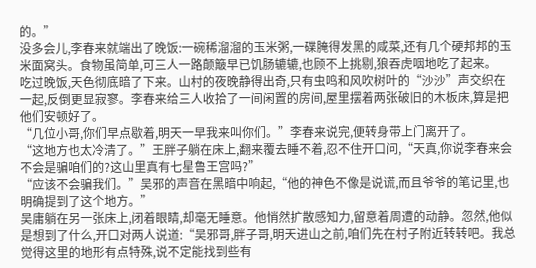的。”
没多会儿,李春来就端出了晚饭:一碗稀溜溜的玉米粥,一碟腌得发黑的咸菜,还有几个硬邦邦的玉米面窝头。食物虽简单,可三人一路颠簸早已饥肠辘辘,也顾不上挑剔,狼吞虎咽地吃了起来。
吃过晚饭,天色彻底暗了下来。山村的夜晚静得出奇,只有虫鸣和风吹树叶的“沙沙”声交织在一起,反倒更显寂寥。李春来给三人收拾了一间闲置的房间,屋里摆着两张破旧的木板床,算是把他们安顿好了。
“几位小哥,你们早点歇着,明天一早我来叫你们。”李春来说完,便转身带上门离开了。
“这地方也太冷清了。”王胖子躺在床上,翻来覆去睡不着,忍不住开口问,“天真,你说李春来会不会是骗咱们的?这山里真有七星鲁王宫吗?”
“应该不会骗我们。”吴邪的声音在黑暗中响起,“他的神色不像是说谎,而且爷爷的笔记里,也明确提到了这个地方。”
吴庸躺在另一张床上,闭着眼睛,却毫无睡意。他悄然扩散感知力,留意着周遭的动静。忽然,他似是想到了什么,开口对两人说道:“吴邪哥,胖子哥,明天进山之前,咱们先在村子附近转转吧。我总觉得这里的地形有点特殊,说不定能找到些有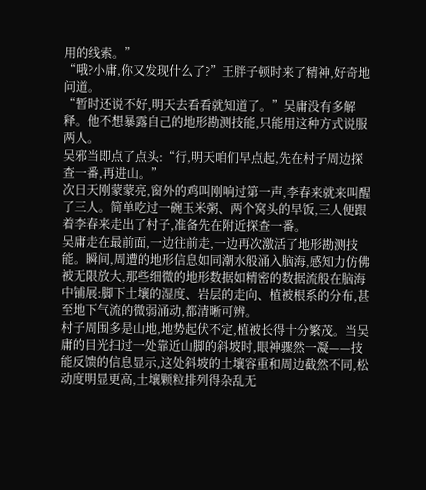用的线索。”
“哦?小庸,你又发现什么了?”王胖子顿时来了精神,好奇地问道。
“暂时还说不好,明天去看看就知道了。”吴庸没有多解释。他不想暴露自己的地形勘测技能,只能用这种方式说服两人。
吴邪当即点了点头:“行,明天咱们早点起,先在村子周边探查一番,再进山。”
次日天刚蒙蒙亮,窗外的鸡叫刚响过第一声,李春来就来叫醒了三人。简单吃过一碗玉米粥、两个窝头的早饭,三人便跟着李春来走出了村子,准备先在附近探查一番。
吴庸走在最前面,一边往前走,一边再次激活了地形勘测技能。瞬间,周遭的地形信息如同潮水般涌入脑海,感知力仿佛被无限放大,那些细微的地形数据如精密的数据流般在脑海中铺展:脚下土壤的湿度、岩层的走向、植被根系的分布,甚至地下气流的微弱涌动,都清晰可辨。
村子周围多是山地,地势起伏不定,植被长得十分繁茂。当吴庸的目光扫过一处靠近山脚的斜坡时,眼神骤然一凝——技能反馈的信息显示,这处斜坡的土壤容重和周边截然不同,松动度明显更高,土壤颗粒排列得杂乱无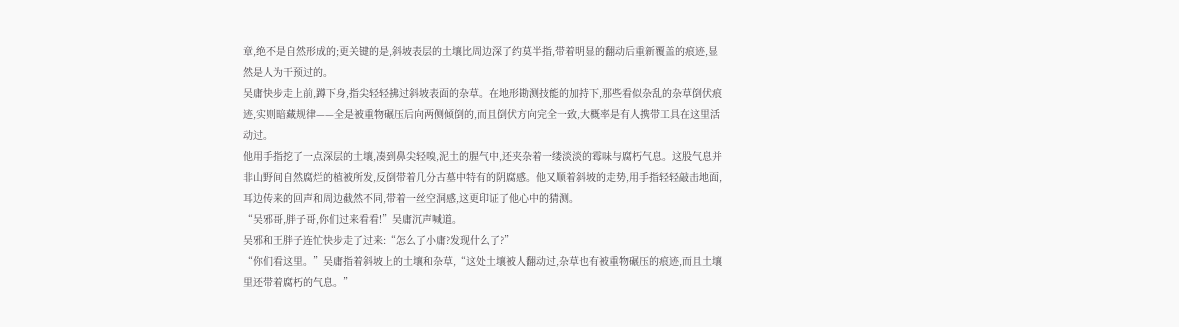章,绝不是自然形成的;更关键的是,斜坡表层的土壤比周边深了约莫半指,带着明显的翻动后重新覆盖的痕迹,显然是人为干预过的。
吴庸快步走上前,蹲下身,指尖轻轻拂过斜坡表面的杂草。在地形勘测技能的加持下,那些看似杂乱的杂草倒伏痕迹,实则暗藏规律——全是被重物碾压后向两侧倾倒的,而且倒伏方向完全一致,大概率是有人携带工具在这里活动过。
他用手指挖了一点深层的土壤,凑到鼻尖轻嗅,泥土的腥气中,还夹杂着一缕淡淡的霉味与腐朽气息。这股气息并非山野间自然腐烂的植被所发,反倒带着几分古墓中特有的阴腐感。他又顺着斜坡的走势,用手指轻轻敲击地面,耳边传来的回声和周边截然不同,带着一丝空洞感,这更印证了他心中的猜测。
“吴邪哥,胖子哥,你们过来看看!”吴庸沉声喊道。
吴邪和王胖子连忙快步走了过来:“怎么了小庸?发现什么了?”
“你们看这里。”吴庸指着斜坡上的土壤和杂草,“这处土壤被人翻动过,杂草也有被重物碾压的痕迹,而且土壤里还带着腐朽的气息。”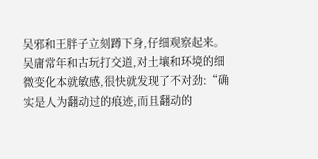吴邪和王胖子立刻蹲下身,仔细观察起来。吴庸常年和古玩打交道,对土壤和环境的细微变化本就敏感,很快就发现了不对劲:“确实是人为翻动过的痕迹,而且翻动的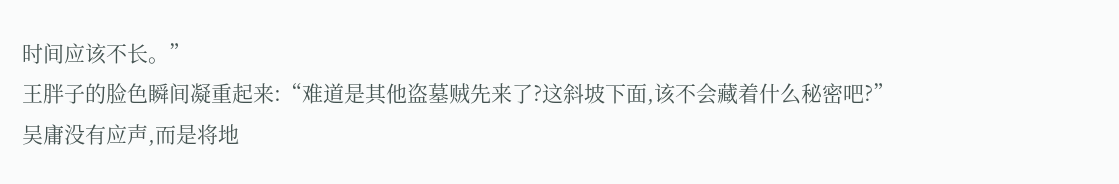时间应该不长。”
王胖子的脸色瞬间凝重起来:“难道是其他盗墓贼先来了?这斜坡下面,该不会藏着什么秘密吧?”
吴庸没有应声,而是将地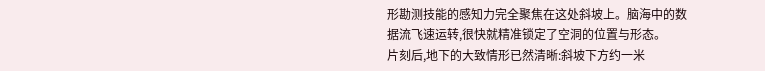形勘测技能的感知力完全聚焦在这处斜坡上。脑海中的数据流飞速运转,很快就精准锁定了空洞的位置与形态。
片刻后,地下的大致情形已然清晰:斜坡下方约一米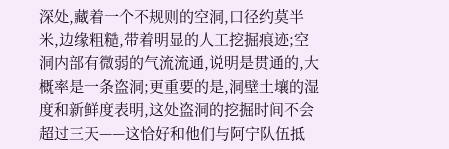深处,藏着一个不规则的空洞,口径约莫半米,边缘粗糙,带着明显的人工挖掘痕迹;空洞内部有微弱的气流流通,说明是贯通的,大概率是一条盗洞;更重要的是,洞壁土壤的湿度和新鲜度表明,这处盗洞的挖掘时间不会超过三天——这恰好和他们与阿宁队伍抵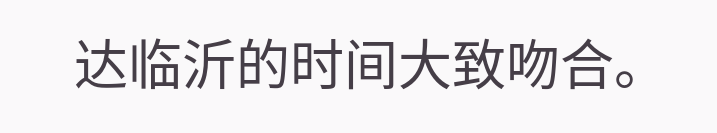达临沂的时间大致吻合。